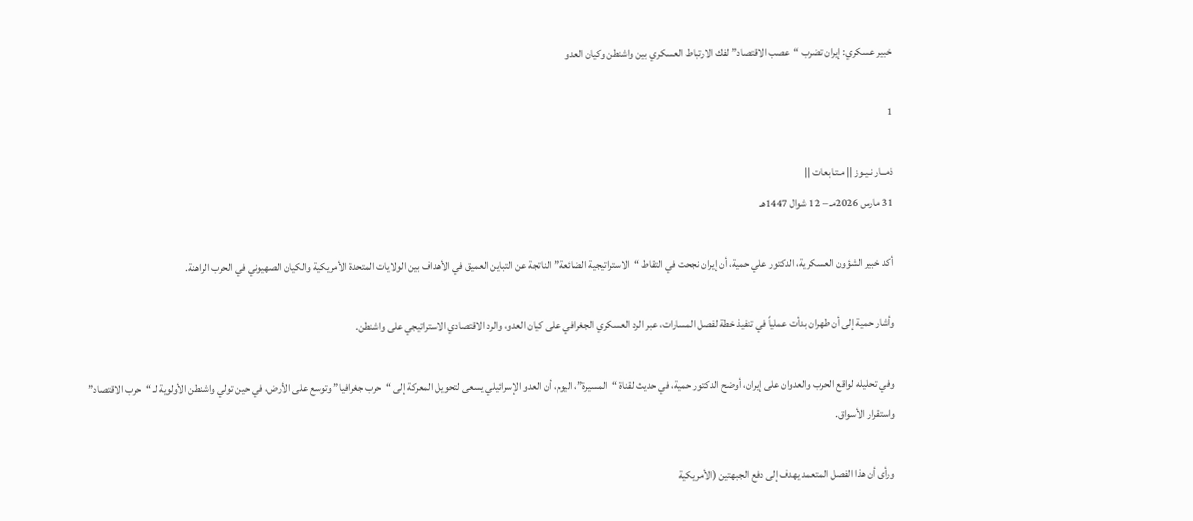خبير عسكري: إيران تضرب “عصب الاقتصاد” لفك الارتباط العسكري بين واشنطن وكيان العدو

1

ذمــار نـيـوز || مـتـابعات ||
31 مارس 2026مـ – 12 شوال 1447هـ

أكد خبير الشؤون العسكرية، الدكتور علي حمية، أن إيران نجحت في التقاط “الاستراتيجية الضائعة” الناتجة عن التباين العميق في الأهداف بين الولايات المتحدة الأمريكية والكيان الصهيوني في الحرب الراهنة.

وأشار حمية إلى أن طهران بدأت عملياً في تنفيذ خطة لفصل المسارات، عبر الرد العسكري الجغرافي على كيان العدو، والرد الاقتصادي الاستراتيجي على واشنطن.

وفي تحليله لواقع الحرب والعدوان على إيران، أوضح الدكتور حمية، في حديث لقناة “المسيرة”، اليوم، أن العدو الإسرائيلي يسعى لتحويل المعركة إلى “حرب جغرافيا” وتوسع على الأرض، في حين تولي واشنطن الأولوية لـ “حرب الاقتصاد” واستقرار الأسواق.

ورأى أن هذا الفصل المتعمد يهدف إلى دفع الجبهتين (الأمريكية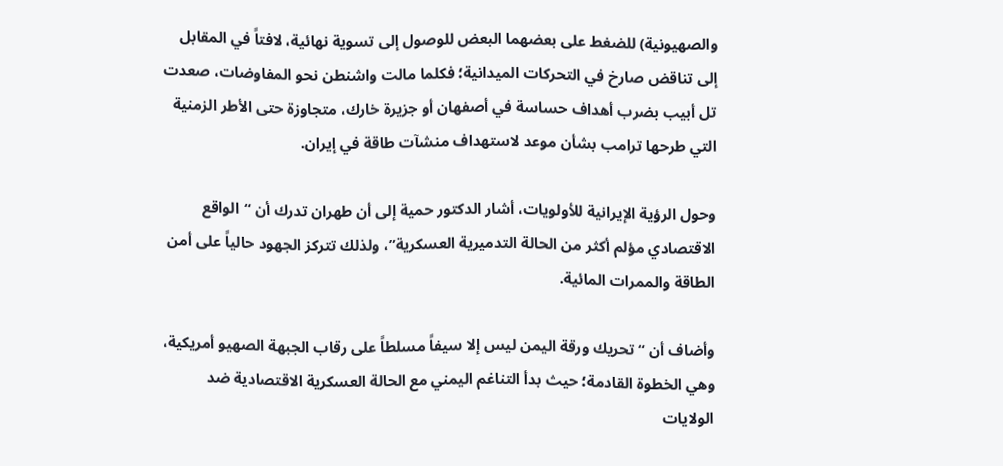والصهيونية) للضغط على بعضهما البعض للوصول إلى تسوية نهائية، لافتاً في المقابل إلى تناقض صارخ في التحركات الميدانية؛ فكلما مالت واشنطن نحو المفاوضات، صعدت تل أبيب بضرب أهداف حساسة في أصفهان أو جزيرة خارك، متجاوزة حتى الأطر الزمنية التي طرحها ترامب بشأن موعد لاستهداف منشآت طاقة في إيران.

وحول الرؤية الإيرانية للأولويات، أشار الدكتور حمية إلى أن طهران تدرك أن “الواقع الاقتصادي مؤلم أكثر من الحالة التدميرية العسكرية”، ولذلك تتركز الجهود حالياً على أمن الطاقة والممرات المائية.

وأضاف أن “تحريك ورقة اليمن ليس إلا سيفاً مسلطاً على رقاب الجبهة الصهيو أمريكية، وهي الخطوة القادمة؛ حيث بدأ التناغم اليمني مع الحالة العسكرية الاقتصادية ضد الولايات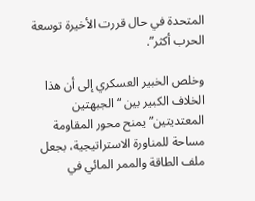المتحدة في حال قررت الأخيرة توسعة الحرب أكثر”.

وخلص الخبير العسكري إلى أن هذا الخلاف الكبير بين “الجبهتين المعتديتين” يمنح محور المقاومة مساحة للمناورة الاستراتيجية، بجعل ملف الطاقة والممر المائي في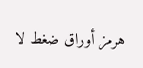هرمز أوراق ضغط لا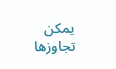يمكن تجاوزها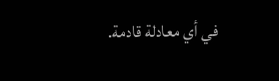في أي معادلة قادمة.